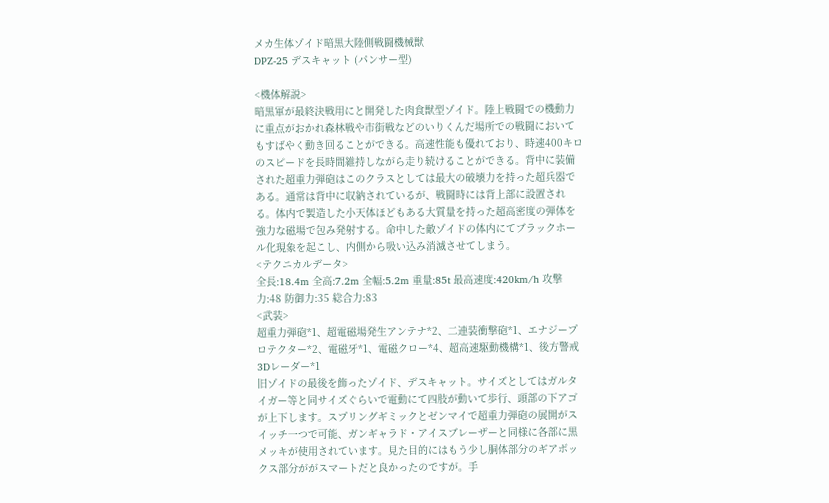メカ生体ゾイド暗黒大陸側戦闘機械獣
DPZ-25 デスキャット (パンサー型)

<機体解説>
暗黒軍が最終決戦用にと開発した肉食獣型ゾイド。陸上戦闘での機動力に重点がおかれ森林戦や市街戦などのいりくんだ場所での戦闘においてもすばやく動き回ることができる。高速性能も優れており、時速400キロのスピードを長時間維持しながら走り続けることができる。背中に装備された超重力弾砲はこのクラスとしては最大の破壊力を持った超兵器である。通常は背中に収納されているが、戦闘時には背上部に設置される。体内で製造した小天体ほどもある大質量を持った超高密度の弾体を強力な磁場で包み発射する。命中した敵ゾイドの体内にてブラックホール化現象を起こし、内側から吸い込み消滅させてしまう。
<テクニカルデータ>
全長:18.4m 全高:7.2m 全幅:5.2m 重量:85t 最高速度:420km/h 攻撃力:48 防御力:35 総合力:83
<武装>
超重力弾砲*1、超電磁場発生アンテナ*2、二連装衝撃砲*1、エナジープロテクター*2、電磁牙*1、電磁クロー*4、超高速駆動機構*1、後方警戒3Dレーダー*1
旧ゾイドの最後を飾ったゾイド、デスキャット。サイズとしてはガルタイガー等と同サイズぐらいで電動にて四肢が動いて歩行、頭部の下アゴが上下します。スプリングギミックとゼンマイで超重力弾砲の展開がスイッチ一つで可能、ガンギャラド・アイスブレーザーと同様に各部に黒メッキが使用されています。見た目的にはもう少し胴体部分のギアボックス部分ががスマートだと良かったのですが。手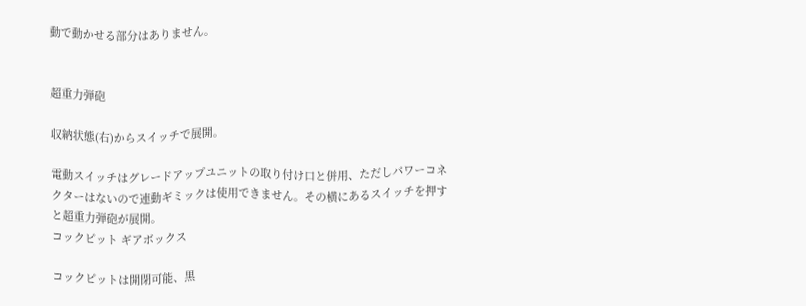動で動かせる部分はありません。


超重力弾砲

収納状態(右)からスイッチで展開。

電動スイッチはグレードアップユニットの取り付け口と併用、ただしパワーコネクターはないので連動ギミックは使用できません。その横にあるスイッチを押すと超重力弾砲が展開。
コックピット ギアボックス

コックピットは開閉可能、黒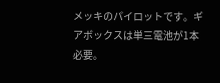メッキのパイロットです。ギアボックスは単三電池が1本必要。